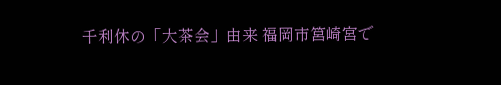千利休の「大茶会」由来 福岡市筥崎宮で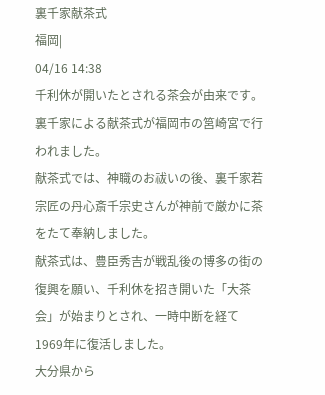裏千家献茶式
福岡|
04/16 14:38
千利休が開いたとされる茶会が由来です。裏千家による献茶式が福岡市の筥崎宮で行われました。
献茶式では、神職のお祓いの後、裏千家若宗匠の丹心斎千宗史さんが神前で厳かに茶をたて奉納しました。
献茶式は、豊臣秀吉が戦乱後の博多の街の復興を願い、千利休を招き開いた「大茶会」が始まりとされ、一時中断を経て1969年に復活しました。
大分県から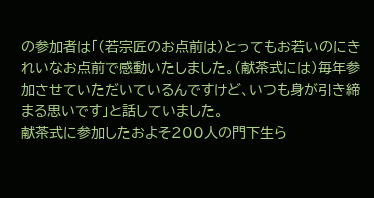の参加者は「(若宗匠のお点前は)とってもお若いのにきれいなお点前で感動いたしました。(献茶式には)毎年参加させていただいているんですけど、いつも身が引き締まる思いです」と話していました。
献茶式に参加したおよそ200人の門下生ら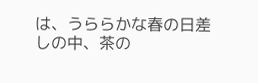は、うららかな春の日差しの中、茶の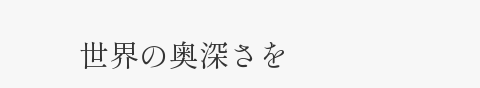世界の奥深さを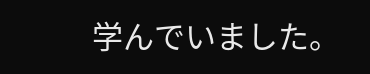学んでいました。